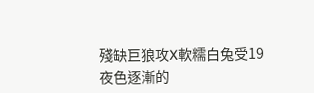殘缺巨狼攻X軟糯白兔受19
夜色逐漸的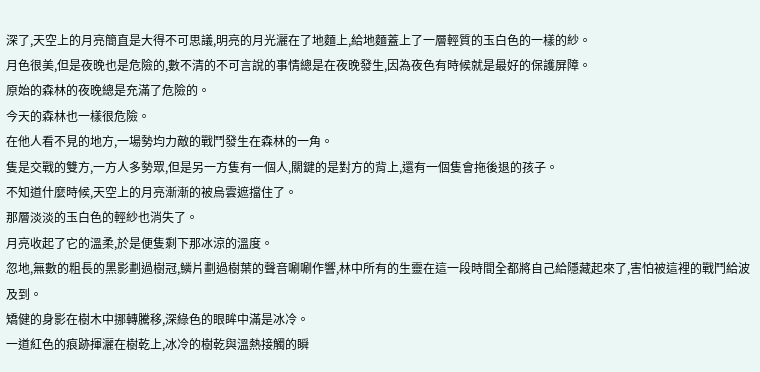深了,天空上的月亮簡直是大得不可思議,明亮的月光灑在了地麵上,給地麵蓋上了一層輕質的玉白色的一樣的紗。
月色很美,但是夜晚也是危險的,數不清的不可言說的事情總是在夜晚發生,因為夜色有時候就是最好的保護屏障。
原始的森林的夜晚總是充滿了危險的。
今天的森林也一樣很危險。
在他人看不見的地方,一場勢均力敵的戰鬥發生在森林的一角。
隻是交戰的雙方,一方人多勢眾,但是另一方隻有一個人,關鍵的是對方的背上,還有一個隻會拖後退的孩子。
不知道什麼時候,天空上的月亮漸漸的被烏雲遮擋住了。
那層淡淡的玉白色的輕紗也消失了。
月亮收起了它的溫柔,於是便隻剩下那冰涼的溫度。
忽地,無數的粗長的黑影劃過樹冠,鱗片劃過樹葉的聲音唰唰作響,林中所有的生靈在這一段時間全都將自己給隱藏起來了,害怕被這裡的戰鬥給波及到。
矯健的身影在樹木中挪轉騰移,深綠色的眼眸中滿是冰冷。
一道紅色的痕跡揮灑在樹乾上,冰冷的樹乾與溫熱接觸的瞬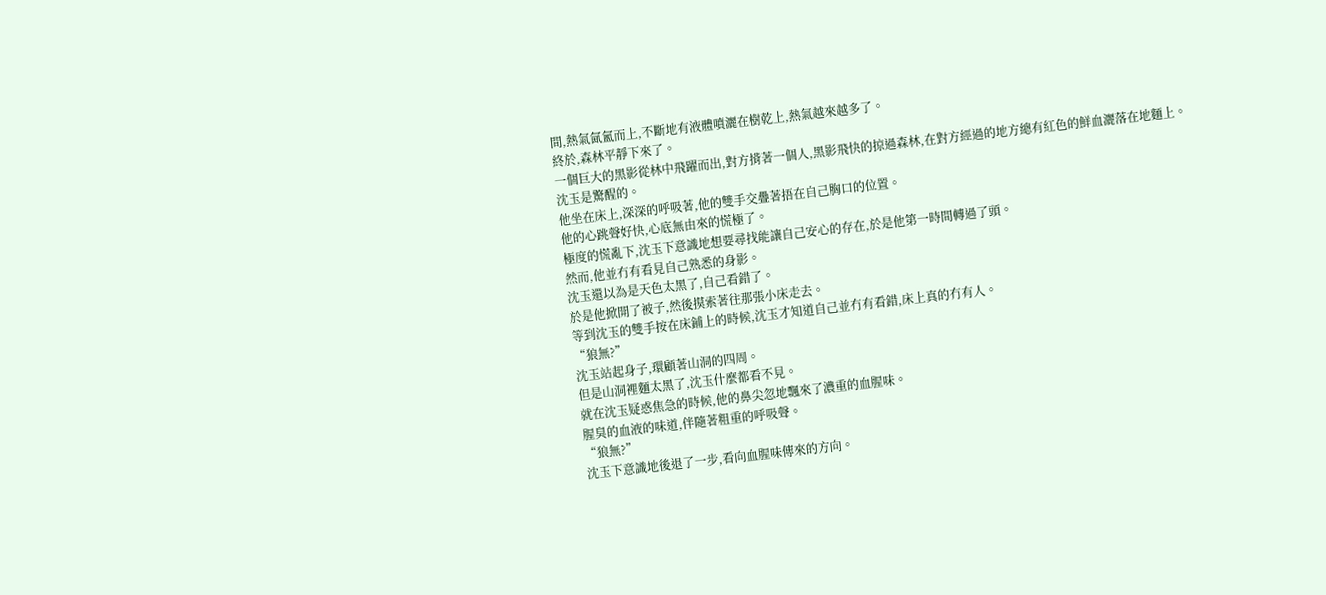間,熱氣氤氳而上,不斷地有液體噴灑在樹乾上,熱氣越來越多了。
終於,森林平靜下來了。
一個巨大的黑影從林中飛躍而出,對方揹著一個人,黑影飛快的掠過森林,在對方經過的地方總有紅色的鮮血灑落在地麵上。
沈玉是驚醒的。
他坐在床上,深深的呼吸著,他的雙手交疊著捂在自己胸口的位置。
他的心跳聲好快,心底無由來的慌極了。
極度的慌亂下,沈玉下意識地想要尋找能讓自己安心的存在,於是他第一時間轉過了頭。
然而,他並冇有看見自己熟悉的身影。
沈玉還以為是天色太黑了,自己看錯了。
於是他掀開了被子,然後摸索著往那張小床走去。
等到沈玉的雙手按在床鋪上的時候,沈玉才知道自己並冇有看錯,床上真的冇有人。
“狼無?”
沈玉站起身子,環顧著山洞的四周。
但是山洞裡麵太黑了,沈玉什麼都看不見。
就在沈玉疑惑焦急的時候,他的鼻尖忽地飄來了濃重的血腥味。
腥臭的血液的味道,伴隨著粗重的呼吸聲。
“狼無?”
沈玉下意識地後退了一步,看向血腥味傳來的方向。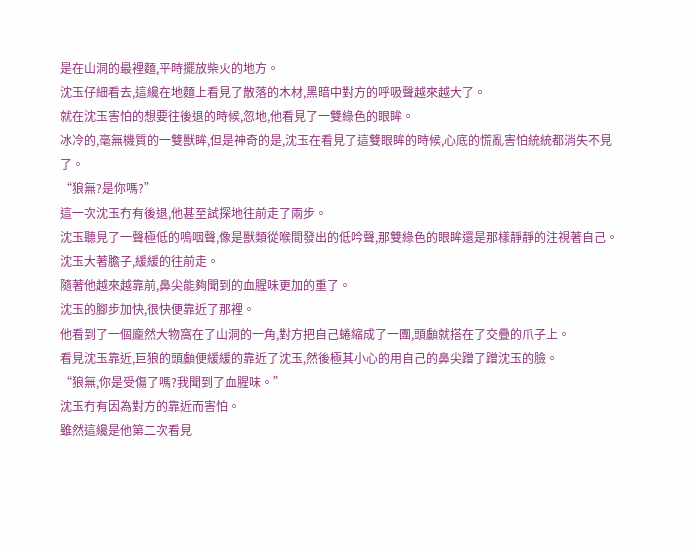是在山洞的最裡麵,平時擺放柴火的地方。
沈玉仔細看去,這纔在地麵上看見了散落的木材,黑暗中對方的呼吸聲越來越大了。
就在沈玉害怕的想要往後退的時候,忽地,他看見了一雙綠色的眼眸。
冰冷的,毫無機質的一雙獸眸,但是神奇的是,沈玉在看見了這雙眼眸的時候,心底的慌亂害怕統統都消失不見了。
“狼無?是你嗎?”
這一次沈玉冇有後退,他甚至試探地往前走了兩步。
沈玉聽見了一聲極低的嗚咽聲,像是獸類從喉間發出的低吟聲,那雙綠色的眼眸還是那樣靜靜的注視著自己。
沈玉大著膽子,緩緩的往前走。
隨著他越來越靠前,鼻尖能夠聞到的血腥味更加的重了。
沈玉的腳步加快,很快便靠近了那裡。
他看到了一個龐然大物窩在了山洞的一角,對方把自己蜷縮成了一團,頭顱就搭在了交疊的爪子上。
看見沈玉靠近,巨狼的頭顱便緩緩的靠近了沈玉,然後極其小心的用自己的鼻尖蹭了蹭沈玉的臉。
“狼無,你是受傷了嗎?我聞到了血腥味。”
沈玉冇有因為對方的靠近而害怕。
雖然這纔是他第二次看見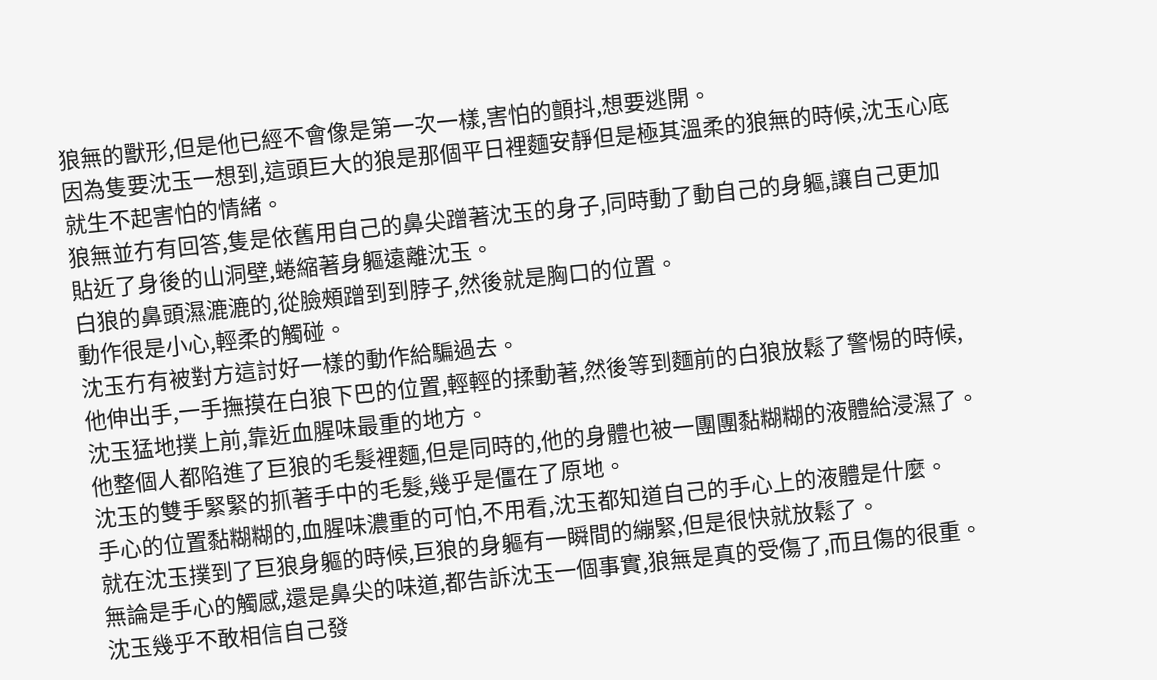狼無的獸形,但是他已經不會像是第一次一樣,害怕的顫抖,想要逃開。
因為隻要沈玉一想到,這頭巨大的狼是那個平日裡麵安靜但是極其溫柔的狼無的時候,沈玉心底就生不起害怕的情緒。
狼無並冇有回答,隻是依舊用自己的鼻尖蹭著沈玉的身子,同時動了動自己的身軀,讓自己更加貼近了身後的山洞壁,蜷縮著身軀遠離沈玉。
白狼的鼻頭濕漉漉的,從臉頰蹭到到脖子,然後就是胸口的位置。
動作很是小心,輕柔的觸碰。
沈玉冇有被對方這討好一樣的動作給騙過去。
他伸出手,一手撫摸在白狼下巴的位置,輕輕的揉動著,然後等到麵前的白狼放鬆了警惕的時候,沈玉猛地撲上前,靠近血腥味最重的地方。
他整個人都陷進了巨狼的毛髮裡麵,但是同時的,他的身體也被一團團黏糊糊的液體給浸濕了。
沈玉的雙手緊緊的抓著手中的毛髮,幾乎是僵在了原地。
手心的位置黏糊糊的,血腥味濃重的可怕,不用看,沈玉都知道自己的手心上的液體是什麼。
就在沈玉撲到了巨狼身軀的時候,巨狼的身軀有一瞬間的繃緊,但是很快就放鬆了。
無論是手心的觸感,還是鼻尖的味道,都告訴沈玉一個事實,狼無是真的受傷了,而且傷的很重。
沈玉幾乎不敢相信自己發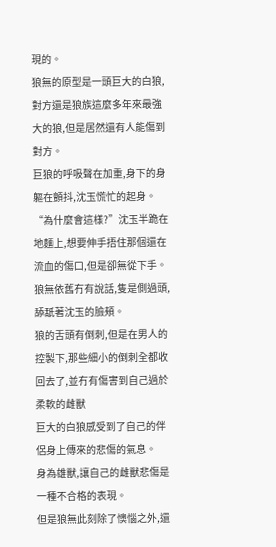現的。
狼無的原型是一頭巨大的白狼,對方還是狼族這麼多年來最強大的狼,但是居然還有人能傷到對方。
巨狼的呼吸聲在加重,身下的身軀在顫抖,沈玉慌忙的起身。
“為什麼會這樣?”沈玉半跪在地麵上,想要伸手捂住那個還在流血的傷口,但是卻無從下手。
狼無依舊冇有說話,隻是側過頭,舔舐著沈玉的臉頰。
狼的舌頭有倒刺,但是在男人的控製下,那些細小的倒刺全都收回去了,並冇有傷害到自己過於柔軟的雌獸
巨大的白狼感受到了自己的伴侶身上傳來的悲傷的氣息。
身為雄獸,讓自己的雌獸悲傷是一種不合格的表現。
但是狼無此刻除了懊惱之外,還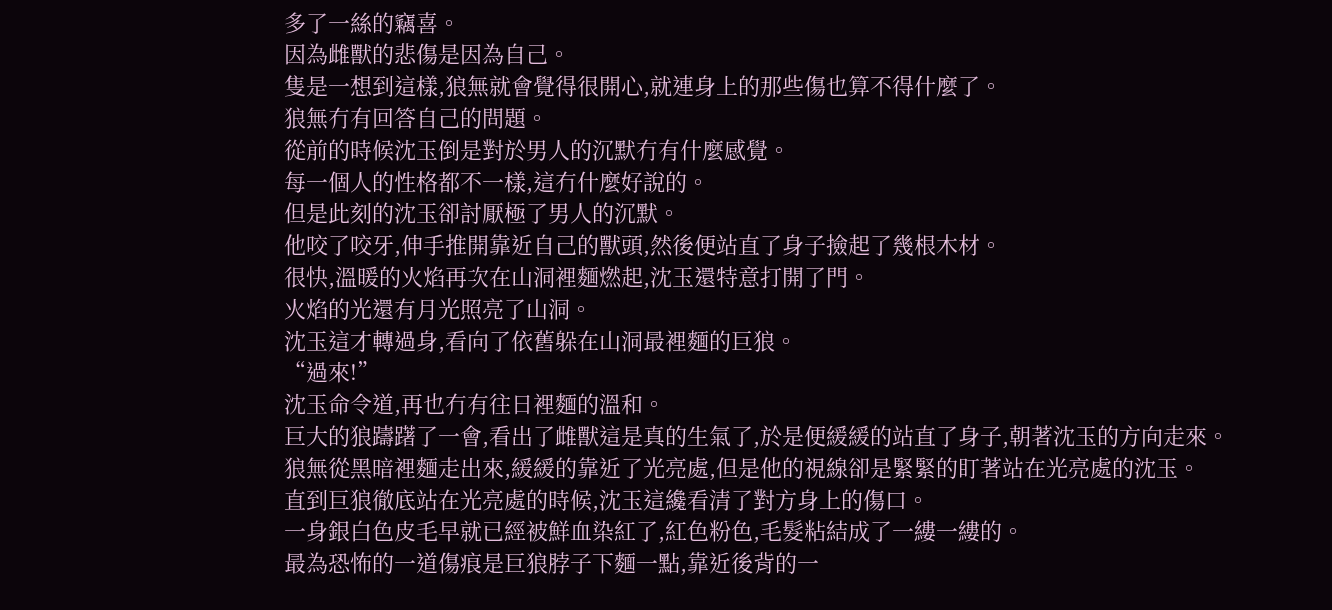多了一絲的竊喜。
因為雌獸的悲傷是因為自己。
隻是一想到這樣,狼無就會覺得很開心,就連身上的那些傷也算不得什麼了。
狼無冇有回答自己的問題。
從前的時候沈玉倒是對於男人的沉默冇有什麼感覺。
每一個人的性格都不一樣,這冇什麼好說的。
但是此刻的沈玉卻討厭極了男人的沉默。
他咬了咬牙,伸手推開靠近自己的獸頭,然後便站直了身子撿起了幾根木材。
很快,溫暖的火焰再次在山洞裡麵燃起,沈玉還特意打開了門。
火焰的光還有月光照亮了山洞。
沈玉這才轉過身,看向了依舊躲在山洞最裡麵的巨狼。
“過來!”
沈玉命令道,再也冇有往日裡麵的溫和。
巨大的狼躊躇了一會,看出了雌獸這是真的生氣了,於是便緩緩的站直了身子,朝著沈玉的方向走來。
狼無從黑暗裡麵走出來,緩緩的靠近了光亮處,但是他的視線卻是緊緊的盯著站在光亮處的沈玉。
直到巨狼徹底站在光亮處的時候,沈玉這纔看清了對方身上的傷口。
一身銀白色皮毛早就已經被鮮血染紅了,紅色粉色,毛髮粘結成了一縷一縷的。
最為恐怖的一道傷痕是巨狼脖子下麵一點,靠近後背的一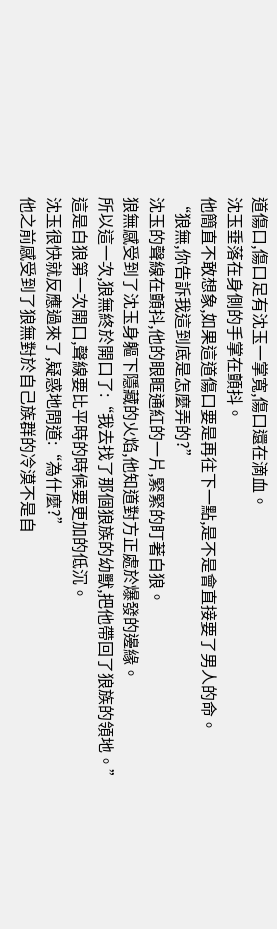道傷口,傷口足有沈玉一掌寬,傷口還在滴血。
沈玉垂落在身側的手掌在顫抖。
他簡直不敢想象,如果這道傷口要是再往下一點,是不是會直接要了男人的命。
“狼無,你告訴我這到底是怎麼弄的?”
沈玉的聲線在顫抖,他的眼眶通紅的一片,緊緊的盯著白狼。
狼無感受到了沈玉身軀下隱藏的火焰,他知道對方正處於爆發的邊緣。
所以這一次,狼無終於開口了:“我去找了那個狼族的幼獸,把他帶回了狼族的領地。”
這是白狼第一次開口,聲線要比平時的時候要更加的低沉。
沈玉很快就反應過來了,疑惑地問道:“為什麼?”
他之前感受到了狼無對於自己族群的冷漠不是自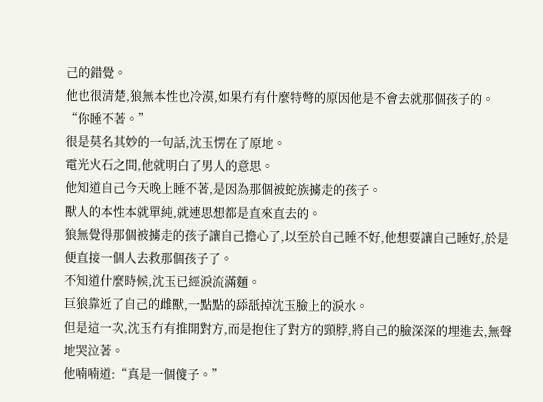己的錯覺。
他也很清楚,狼無本性也冷漠,如果冇有什麼特彆的原因他是不會去就那個孩子的。
“你睡不著。”
很是莫名其妙的一句話,沈玉愣在了原地。
電光火石之間,他就明白了男人的意思。
他知道自己今天晚上睡不著,是因為那個被蛇族擄走的孩子。
獸人的本性本就單純,就連思想都是直來直去的。
狼無覺得那個被擄走的孩子讓自己擔心了,以至於自己睡不好,他想要讓自己睡好,於是便直接一個人去救那個孩子了。
不知道什麼時候,沈玉已經淚流滿麵。
巨狼靠近了自己的雌獸,一點點的舔舐掉沈玉臉上的淚水。
但是這一次,沈玉冇有推開對方,而是抱住了對方的頸脖,將自己的臉深深的埋進去,無聲地哭泣著。
他喃喃道:“真是一個傻子。”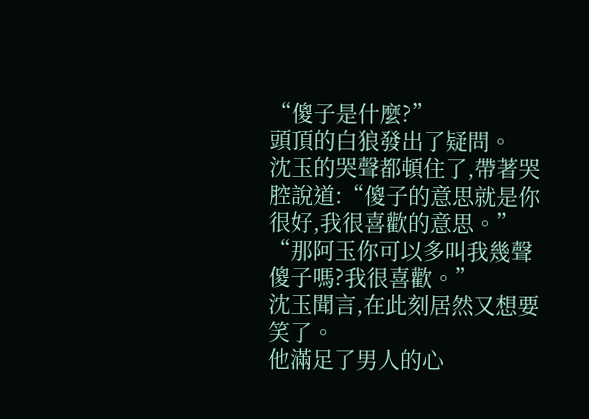“傻子是什麼?”
頭頂的白狼發出了疑問。
沈玉的哭聲都頓住了,帶著哭腔說道:“傻子的意思就是你很好,我很喜歡的意思。”
“那阿玉你可以多叫我幾聲傻子嗎?我很喜歡。”
沈玉聞言,在此刻居然又想要笑了。
他滿足了男人的心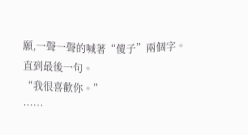願,一聲一聲的喊著“傻子”兩個字。
直到最後一句。
“我很喜歡你。”
……